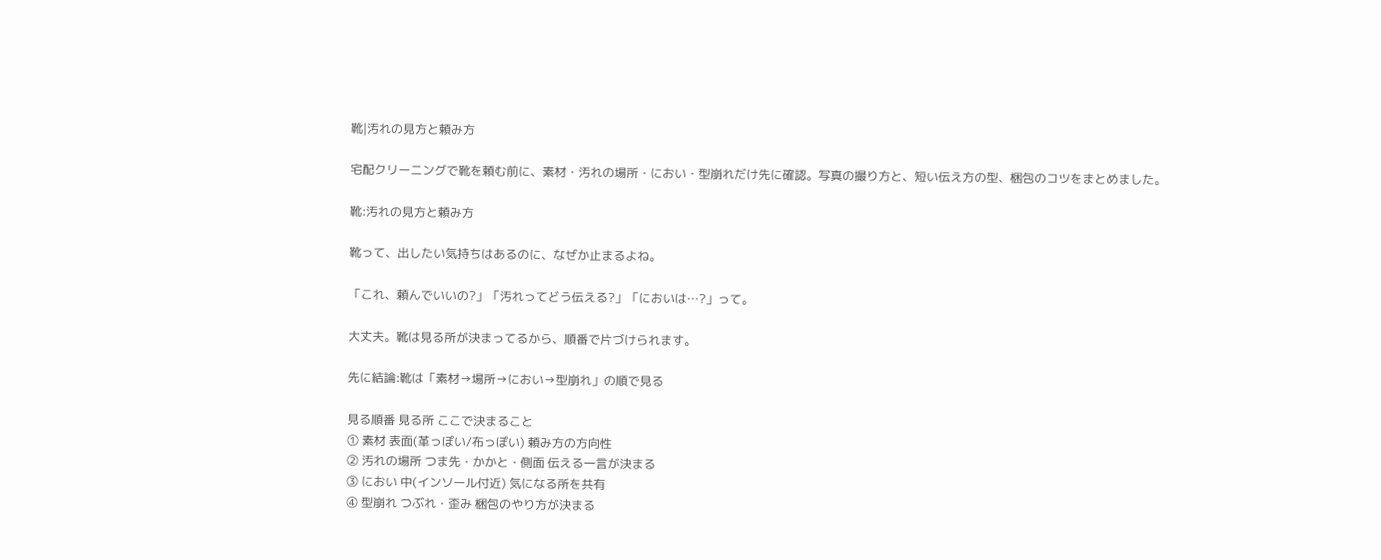靴|汚れの見方と頼み方

宅配クリーニングで靴を頼む前に、素材・汚れの場所・におい・型崩れだけ先に確認。写真の撮り方と、短い伝え方の型、梱包のコツをまとめました。

靴:汚れの見方と頼み方

靴って、出したい気持ちはあるのに、なぜか止まるよね。

「これ、頼んでいいの?」「汚れってどう伝える?」「においは…?」って。

大丈夫。靴は見る所が決まってるから、順番で片づけられます。

先に結論:靴は「素材→場所→におい→型崩れ」の順で見る

見る順番 見る所 ここで決まること
① 素材 表面(革っぽい/布っぽい) 頼み方の方向性
② 汚れの場所 つま先・かかと・側面 伝える一言が決まる
③ におい 中(インソール付近) 気になる所を共有
④ 型崩れ つぶれ・歪み 梱包のやり方が決まる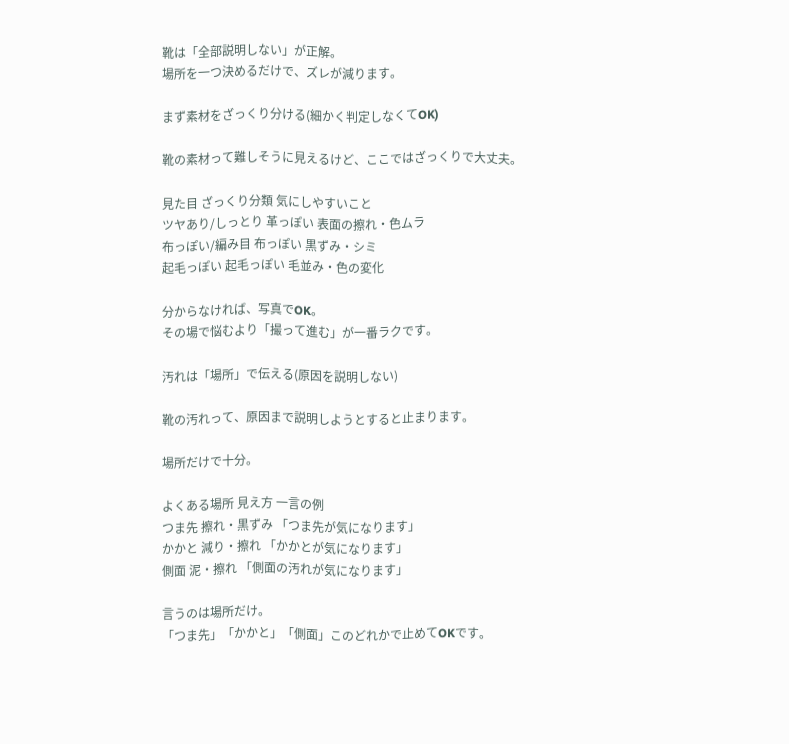靴は「全部説明しない」が正解。
場所を一つ決めるだけで、ズレが減ります。

まず素材をざっくり分ける(細かく判定しなくてOK)

靴の素材って難しそうに見えるけど、ここではざっくりで大丈夫。

見た目 ざっくり分類 気にしやすいこと
ツヤあり/しっとり 革っぽい 表面の擦れ・色ムラ
布っぽい/編み目 布っぽい 黒ずみ・シミ
起毛っぽい 起毛っぽい 毛並み・色の変化

分からなければ、写真でOK。
その場で悩むより「撮って進む」が一番ラクです。

汚れは「場所」で伝える(原因を説明しない)

靴の汚れって、原因まで説明しようとすると止まります。

場所だけで十分。

よくある場所 見え方 一言の例
つま先 擦れ・黒ずみ 「つま先が気になります」
かかと 減り・擦れ 「かかとが気になります」
側面 泥・擦れ 「側面の汚れが気になります」

言うのは場所だけ。
「つま先」「かかと」「側面」このどれかで止めてOKです。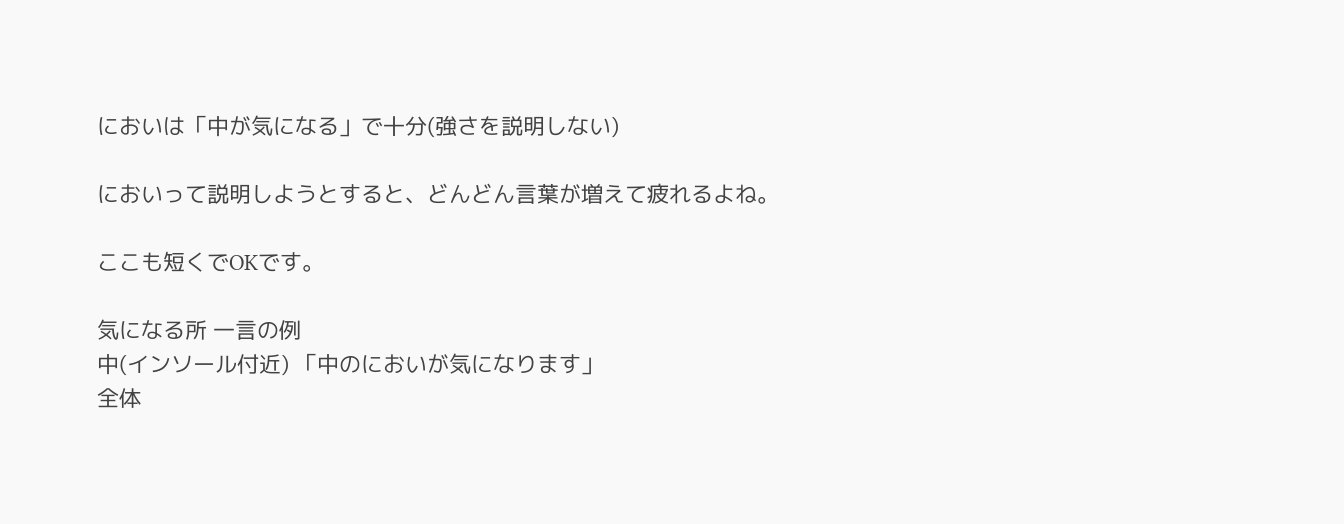においは「中が気になる」で十分(強さを説明しない)

においって説明しようとすると、どんどん言葉が増えて疲れるよね。

ここも短くでOKです。

気になる所 一言の例
中(インソール付近) 「中のにおいが気になります」
全体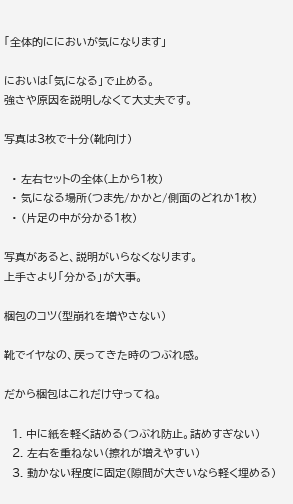「全体的ににおいが気になります」

においは「気になる」で止める。
強さや原因を説明しなくて大丈夫です。

写真は3枚で十分(靴向け)

  • 左右セットの全体(上から1枚)
  • 気になる場所(つま先/かかと/側面のどれか1枚)
  • (片足の中が分かる1枚)

写真があると、説明がいらなくなります。
上手さより「分かる」が大事。

梱包のコツ(型崩れを増やさない)

靴でイヤなの、戻ってきた時のつぶれ感。

だから梱包はこれだけ守ってね。

  1. 中に紙を軽く詰める(つぶれ防止。詰めすぎない)
  2. 左右を重ねない(擦れが増えやすい)
  3. 動かない程度に固定(隙間が大きいなら軽く埋める)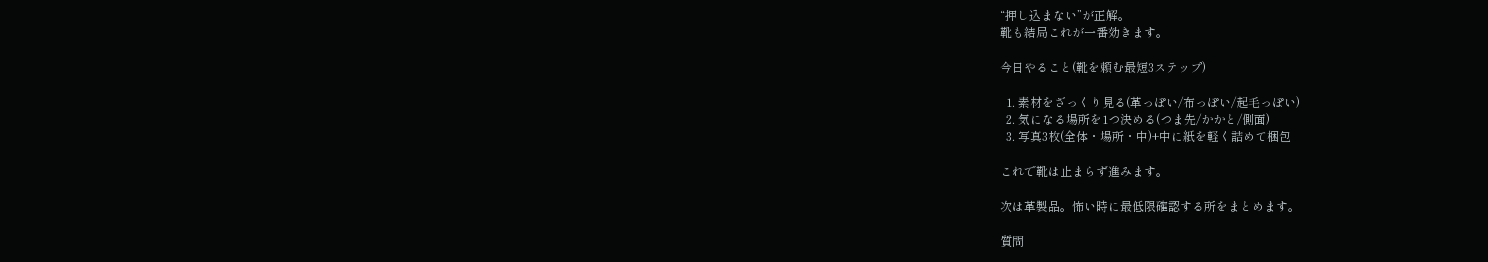“押し込まない”が正解。
靴も結局これが一番効きます。

今日やること(靴を頼む最短3ステップ)

  1. 素材をざっくり見る(革っぽい/布っぽい/起毛っぽい)
  2. 気になる場所を1つ決める(つま先/かかと/側面)
  3. 写真3枚(全体・場所・中)+中に紙を軽く詰めて梱包

これで靴は止まらず進みます。

次は革製品。怖い時に最低限確認する所をまとめます。

質問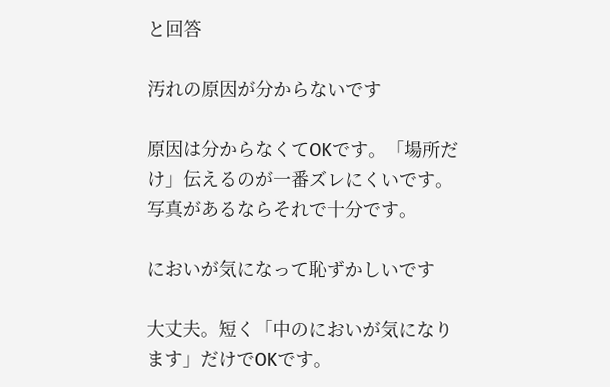と回答

汚れの原因が分からないです

原因は分からなくてOKです。「場所だけ」伝えるのが一番ズレにくいです。写真があるならそれで十分です。

においが気になって恥ずかしいです

大丈夫。短く「中のにおいが気になります」だけでOKです。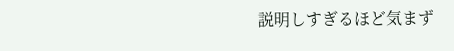説明しすぎるほど気まず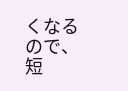くなるので、短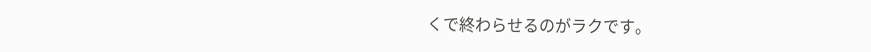くで終わらせるのがラクです。